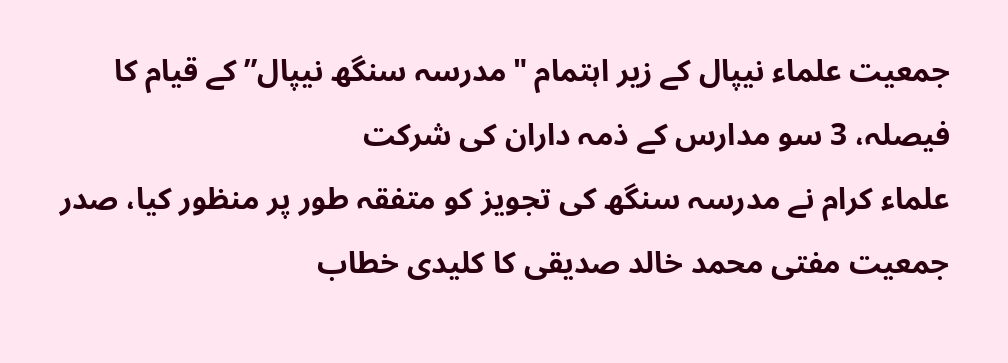جمعیت علماء نیپال کے زیر اہتمام "مدرسہ سنگھ نیپال” کے قیام کا فیصلہ، 3 سو مدارس کے ذمہ داران کی شرکت
علماء کرام نے مدرسہ سنگھ کی تجویز کو متفقہ طور پر منظور کیا، صدر جمعیت مفتی محمد خالد صدیقی کا کلیدی خطاب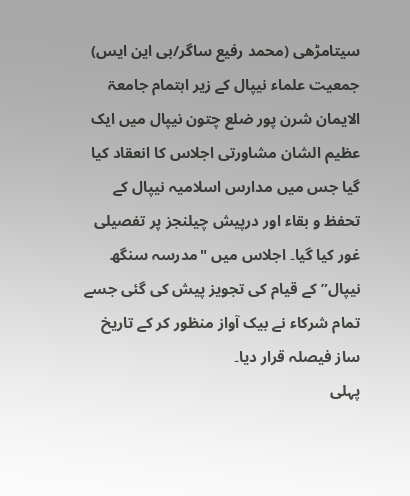سیتامڑھی (محمد رفیع ساگر/بی این ایس) جمعیت علماء نیپال کے زیر اہتمام جامعۃ الایمان شرن پور ضلع چتون نیپال میں ایک عظیم الشان مشاورتی اجلاس کا انعقاد کیا گیا جس میں مدارس اسلامیہ نیپال کے تحفظ و بقاء اور درپیش چیلنجز پر تفصیلی غور کیا گیا۔ اجلاس میں "مدرسہ سنگھ نیپال” کے قیام کی تجویز پیش کی گئی جسے تمام شرکاء نے بیک آواز منظور کر کے تاریخ ساز فیصلہ قرار دیا۔
پہلی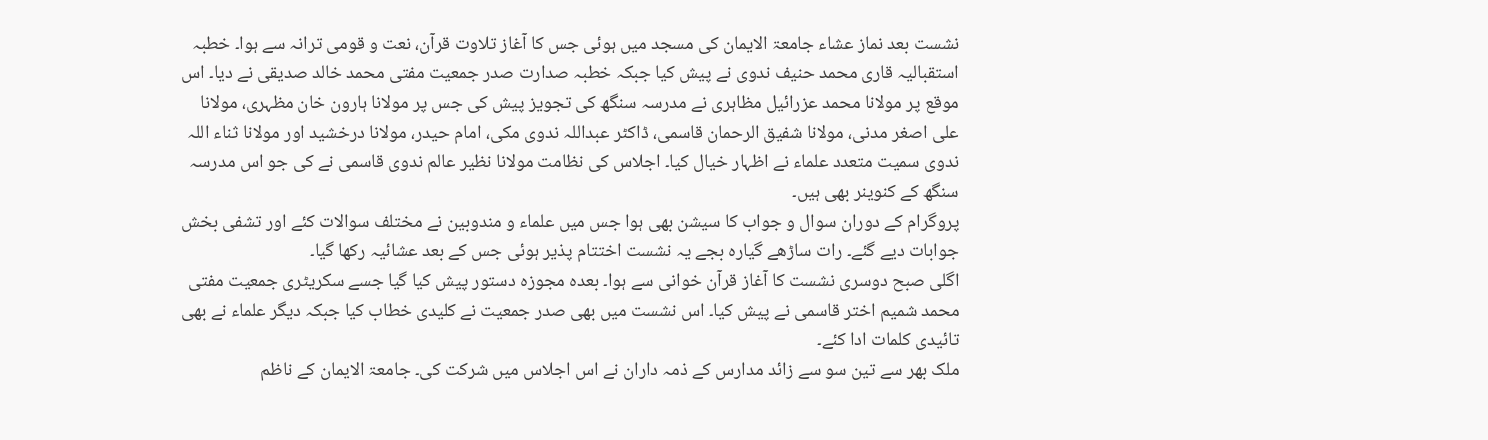نشست بعد نماز عشاء جامعۃ الایمان کی مسجد میں ہوئی جس کا آغاز تلاوت قرآن، نعت و قومی ترانہ سے ہوا۔ خطبہ استقبالیہ قاری محمد حنیف ندوی نے پیش کیا جبکہ خطبہ صدارت صدر جمعیت مفتی محمد خالد صدیقی نے دیا۔ اس موقع پر مولانا محمد عزرائیل مظاہری نے مدرسہ سنگھ کی تجویز پیش کی جس پر مولانا ہارون خان مظہری، مولانا علی اصغر مدنی، مولانا شفیق الرحمان قاسمی، ڈاکٹر عبداللہ ندوی مکی، امام حیدر، مولانا درخشید اور مولانا ثناء اللہ ندوی سمیت متعدد علماء نے اظہار خیال کیا۔ اجلاس کی نظامت مولانا نظیر عالم ندوی قاسمی نے کی جو اس مدرسہ سنگھ کے کنوینر بھی ہیں۔
پروگرام کے دوران سوال و جواب کا سیشن بھی ہوا جس میں علماء و مندوبین نے مختلف سوالات کئے اور تشفی بخش جوابات دیے گئے۔ رات ساڑھے گیارہ بجے یہ نشست اختتام پذیر ہوئی جس کے بعد عشائیہ رکھا گیا۔
اگلی صبح دوسری نشست کا آغاز قرآن خوانی سے ہوا۔ بعدہ مجوزہ دستور پیش کیا گیا جسے سکریٹری جمعیت مفتی محمد شمیم اختر قاسمی نے پیش کیا۔ اس نشست میں بھی صدر جمعیت نے کلیدی خطاب کیا جبکہ دیگر علماء نے بھی تائیدی کلمات ادا کئے۔
ملک بھر سے تین سو سے زائد مدارس کے ذمہ داران نے اس اجلاس میں شرکت کی۔ جامعۃ الایمان کے ناظم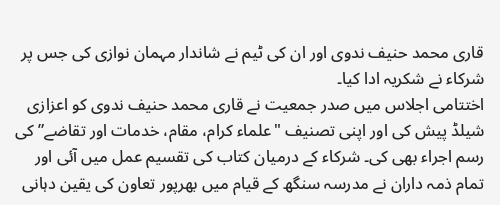قاری محمد حنیف ندوی اور ان کی ٹیم نے شاندار مہمان نوازی کی جس پر شرکاء نے شکریہ ادا کیا۔
اختتامی اجلاس میں صدر جمعیت نے قاری محمد حنیف ندوی کو اعزازی شیلڈ پیش کی اور اپنی تصنیف "علماء کرام، مقام، خدمات اور تقاضے” کی رسم اجراء بھی کی۔ شرکاء کے درمیان کتاب کی تقسیم عمل میں آئی اور تمام ذمہ داران نے مدرسہ سنگھ کے قیام میں بھرپور تعاون کی یقین دہانی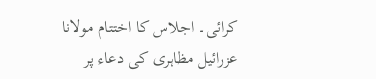کرائی۔ اجلاس کا اختتام مولانا عزرائیل مظاہری کی دعاء پر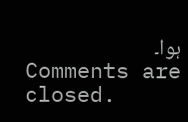ہوا۔
Comments are closed.